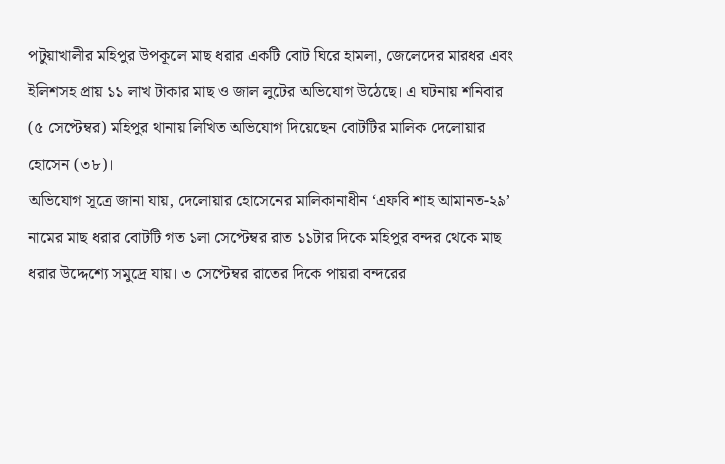পটুয়াখালীর মহিপুর উপকূলে মাছ ধরার একটি বোট ঘিরে হামলা, জেলেদের মারধর এবং ইলিশসহ প্রায় ১১ লাখ টাকার মাছ ও জাল লুটের অভিযোগ উঠেছে। এ ঘটনায় শনিবার
(৫ সেপ্টেম্বর) মহিপুর থানায় লিখিত অভিযোগ দিয়েছেন বোটটির মালিক দেলোয়ার হোসেন (৩৮)।
অভিযোগ সূত্রে জানা যায়, দেলোয়ার হোসেনের মালিকানাধীন ‘এফবি শাহ আমানত-২৯’ নামের মাছ ধরার বোটটি গত ১লা সেপ্টেম্বর রাত ১১টার দিকে মহিপুর বন্দর থেকে মাছ ধরার উদ্দেশ্যে সমুদ্রে যায়। ৩ সেপ্টেম্বর রাতের দিকে পায়রা বন্দরের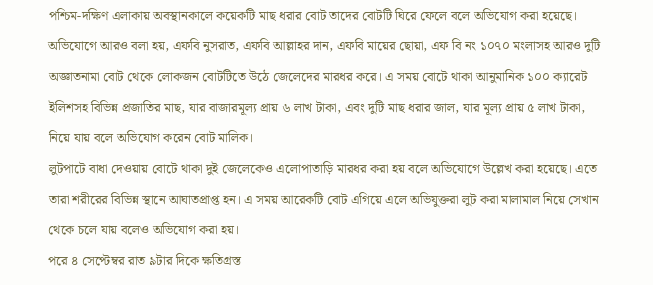পশ্চিম-দক্ষিণ এলাকায় অবস্থানকালে কয়েকটি মাছ ধরার বোট তাদের বোটটি ঘিরে ফেলে বলে অভিযোগ করা হয়েছে।
অভিযোগে আরও বলা হয়, এফবি নুসরাত, এফবি আল্লাহর দান, এফবি মায়ের ছোয়া, এফ বি নং ১০৭০ মংলাসহ আরও দুটি অজ্ঞাতনামা বোট থেকে লোকজন বোটটিতে উঠে জেলেদের মারধর করে। এ সময় বোটে থাকা আনুমানিক ১০০ ক্যারেট ইলিশসহ বিভিন্ন প্রজাতির মাছ, যার বাজারমূল্য প্রায় ৬ লাখ টাকা, এবং দুটি মাছ ধরার জাল, যার মূল্য প্রায় ৫ লাখ টাকা, নিয়ে যায় বলে অভিযোগ করেন বোট মালিক।
লুটপাটে বাধা দেওয়ায় বোটে থাকা দুই জেলেকেও এলোপাতাড়ি মারধর করা হয় বলে অভিযোগে উল্লেখ করা হয়েছে। এতে তারা শরীরের বিভিন্ন স্থানে আঘাতপ্রাপ্ত হন। এ সময় আরেকটি বোট এগিয়ে এলে অভিযুক্তরা লুট করা মালামাল নিয়ে সেখান থেকে চলে যায় বলেও অভিযোগ করা হয়।
পরে ৪ সেপ্টেম্বর রাত ৯টার দিকে ক্ষতিগ্রস্ত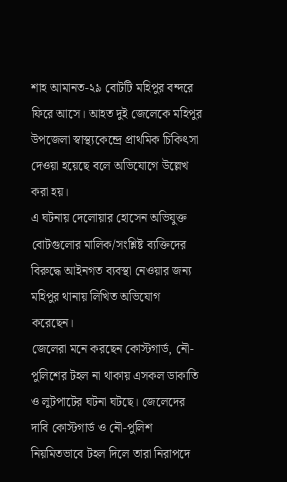শাহ আমানত-২৯ বোটটি মহিপুর বন্দরে ফিরে আসে। আহত দুই জেলেকে মহিপুর উপজেলা স্বাস্থ্যকেন্দ্রে প্রাথমিক চিকিৎসা দেওয়া হয়েছে বলে অভিযোগে উল্লেখ করা হয়।
এ ঘটনায় দেলোয়ার হোসেন অভিযুক্ত বোটগুলোর মালিক/সংশ্লিষ্ট ব্যক্তিদের বিরুদ্ধে আইনগত ব্যবস্থা নেওয়ার জন্য মহিপুর থানায় লিখিত অভিযোগ করেছেন।
জেলেরা মনে করছেন কোস্টগার্ড, নৌ-পুলিশের টহল না থাকায় এসকল ডাকাতি ও লুটপাটের ঘটনা ঘটছে। জেলেদের দাবি কোস্টগার্ড ও নৌ-পুলিশ নিয়মিতভাবে টহল দিলে তারা নিরাপদে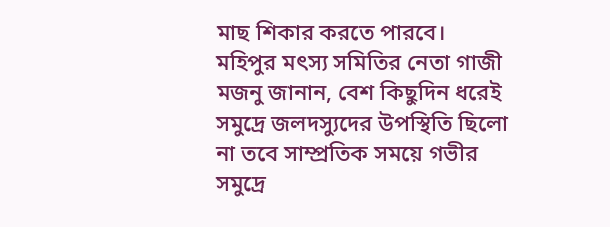মাছ শিকার করতে পারবে।
মহিপুর মৎস্য সমিতির নেতা গাজী মজনু জানান, বেশ কিছুদিন ধরেই সমুদ্রে জলদস্যুদের উপস্থিতি ছিলো না তবে সাম্প্রতিক সময়ে গভীর সমুদ্রে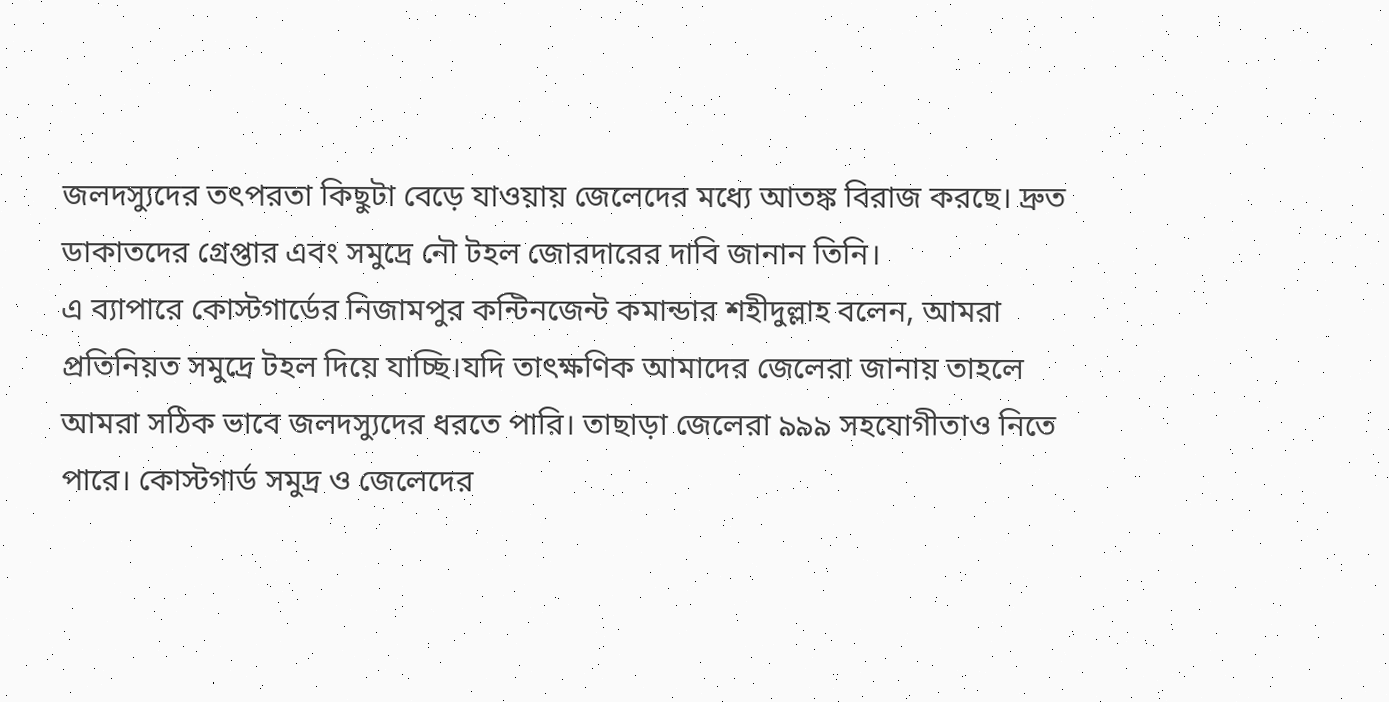জলদস্যুদের তৎপরতা কিছুটা বেড়ে যাওয়ায় জেলেদের মধ্যে আতঙ্ক বিরাজ করছে। দ্রুত ডাকাতদের গ্রেপ্তার এবং সমুদ্রে নৌ টহল জোরদারের দাবি জানান তিনি।
এ ব্যাপারে কোস্টগার্ডের নিজামপুর কন্টিনজেন্ট কমান্ডার শহীদুল্লাহ বলেন, আমরা প্রতিনিয়ত সমুদ্রে টহল দিয়ে যাচ্ছি।যদি তাৎক্ষণিক আমাদের জেলেরা জানায় তাহলে আমরা সঠিক ভাবে জলদস্যুদের ধরতে পারি। তাছাড়া জেলেরা ৯৯৯ সহযোগীতাও নিতে পারে। কোস্টগার্ড সমুদ্র ও জেলেদের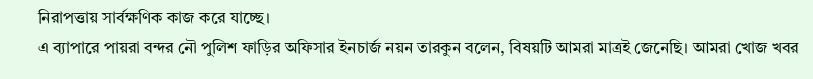নিরাপত্তায় সার্বক্ষণিক কাজ করে যাচ্ছে।
এ ব্যাপারে পায়রা বন্দর নৌ পুলিশ ফাড়ির অফিসার ইনচার্জ নয়ন তারকুন বলেন, বিষয়টি আমরা মাত্রই জেনেছি। আমরা খোজ খবর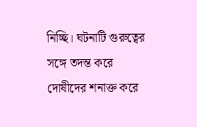নিচ্ছি। ঘটনাটি গুরুত্বের সঙ্গে তদন্ত করে দোষীদের শনাক্ত করে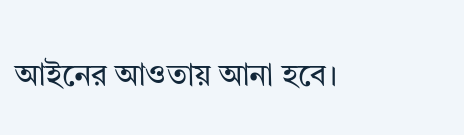আইনের আওতায় আনা হবে।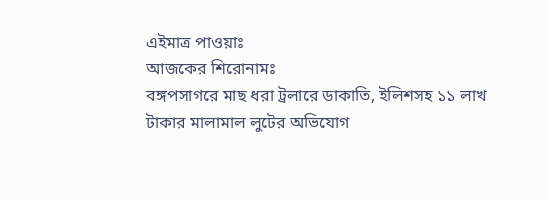এইমাত্র পাওয়াঃ
আজকের শিরোনামঃ
বঙ্গপসাগরে মাছ ধরা ট্রলারে ডাকাতি, ইলিশসহ ১১ লাখ টাকার মালামাল লুটের অভিযোগ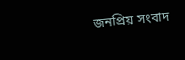জনপ্রিয় সংবাদ